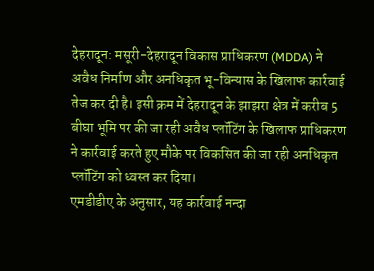देहरादून: मसूरी-देहरादून विकास प्राधिकरण (MDDA) ने अवैध निर्माण और अनधिकृत भू-विन्यास के खिलाफ कार्रवाई तेज कर दी है। इसी क्रम में देहरादून के झाझरा क्षेत्र में करीब 5 बीघा भूमि पर की जा रही अवैध प्लॉटिंग के खिलाफ प्राधिकरण ने कार्रवाई करते हुए मौके पर विकसित की जा रही अनधिकृत प्लॉटिंग को ध्वस्त कर दिया।
एमडीडीए के अनुसार, यह कार्रवाई नन्दा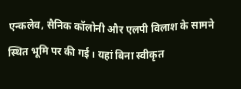एन्कलेव, सैनिक कॉलोनी और एलपी विलाश के सामने स्थित भूमि पर की गई। यहां बिना स्वीकृत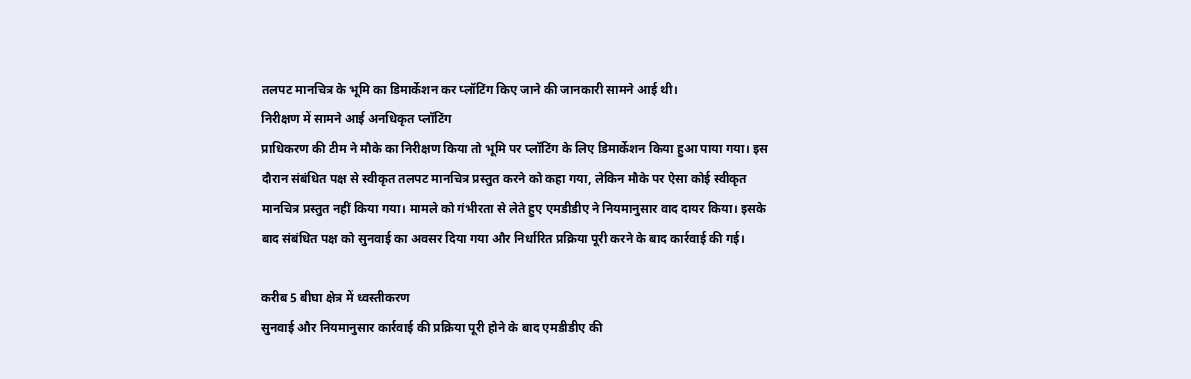तलपट मानचित्र के भूमि का डिमार्केशन कर प्लॉटिंग किए जाने की जानकारी सामने आई थी।
निरीक्षण में सामने आई अनधिकृत प्लॉटिंग
प्राधिकरण की टीम ने मौके का निरीक्षण किया तो भूमि पर प्लॉटिंग के लिए डिमार्केशन किया हुआ पाया गया। इस दौरान संबंधित पक्ष से स्वीकृत तलपट मानचित्र प्रस्तुत करने को कहा गया, लेकिन मौके पर ऐसा कोई स्वीकृत मानचित्र प्रस्तुत नहीं किया गया। मामले को गंभीरता से लेते हुए एमडीडीए ने नियमानुसार वाद दायर किया। इसके बाद संबंधित पक्ष को सुनवाई का अवसर दिया गया और निर्धारित प्रक्रिया पूरी करने के बाद कार्रवाई की गई।

करीब 5 बीघा क्षेत्र में ध्वस्तीकरण
सुनवाई और नियमानुसार कार्रवाई की प्रक्रिया पूरी होने के बाद एमडीडीए की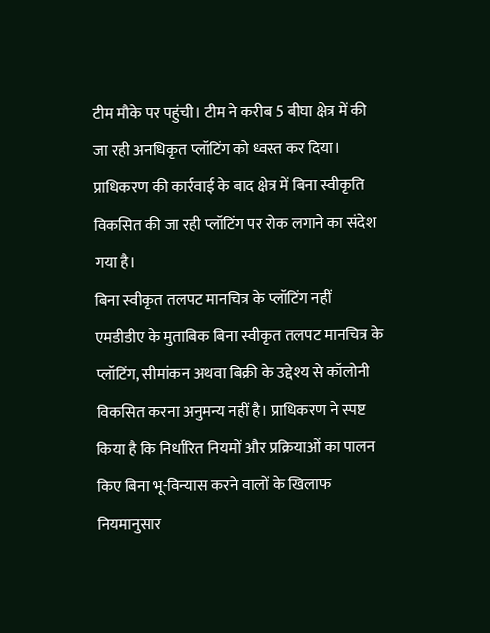टीम मौके पर पहुंची। टीम ने करीब 5 बीघा क्षेत्र में की जा रही अनधिकृत प्लॉटिंग को ध्वस्त कर दिया। प्राधिकरण की कार्रवाई के बाद क्षेत्र में बिना स्वीकृति विकसित की जा रही प्लॉटिंग पर रोक लगाने का संदेश गया है।
बिना स्वीकृत तलपट मानचित्र के प्लॉटिंग नहीं
एमडीडीए के मुताबिक बिना स्वीकृत तलपट मानचित्र के प्लॉटिंग, सीमांकन अथवा बिक्री के उद्देश्य से कॉलोनी विकसित करना अनुमन्य नहीं है। प्राधिकरण ने स्पष्ट किया है कि निर्धारित नियमों और प्रक्रियाओं का पालन किए बिना भू-विन्यास करने वालों के खिलाफ नियमानुसार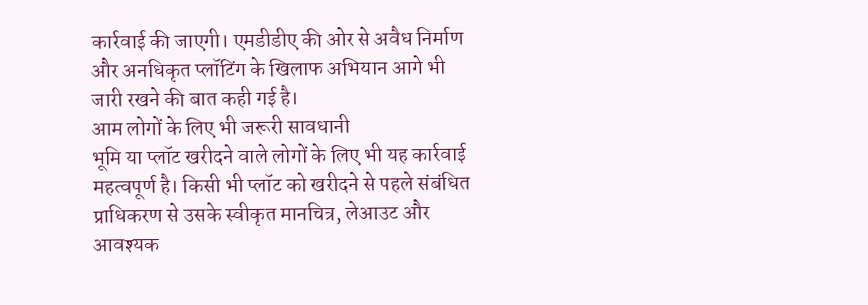कार्रवाई की जाएगी। एमडीडीए की ओर से अवैध निर्माण और अनधिकृत प्लॉटिंग के खिलाफ अभियान आगे भी जारी रखने की बात कही गई है।
आम लोगों के लिए भी जरूरी सावधानी
भूमि या प्लॉट खरीदने वाले लोगों के लिए भी यह कार्रवाई महत्वपूर्ण है। किसी भी प्लॉट को खरीदने से पहले संबंधित प्राधिकरण से उसके स्वीकृत मानचित्र, लेआउट और आवश्यक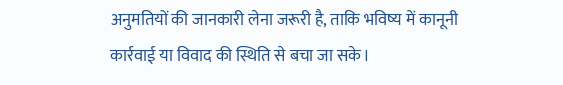अनुमतियों की जानकारी लेना जरूरी है, ताकि भविष्य में कानूनी कार्रवाई या विवाद की स्थिति से बचा जा सके।